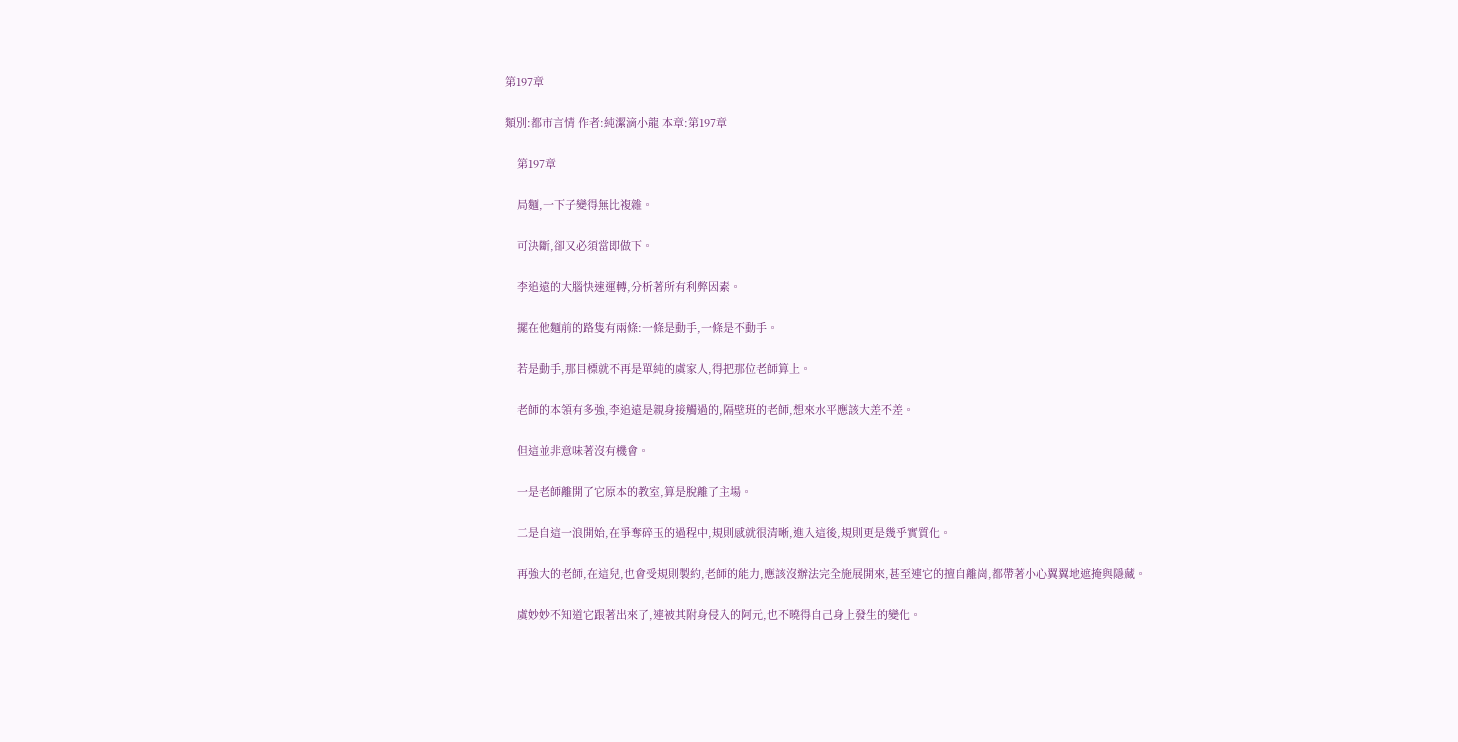第197章

類別:都市言情 作者:純潔滴小龍 本章:第197章

    第197章

    局麵,一下子變得無比複雜。

    可決斷,卻又必須當即做下。

    李追遠的大腦快速運轉,分析著所有利弊因素。

    擺在他麵前的路隻有兩條:一條是動手,一條是不動手。

    若是動手,那目標就不再是單純的虞家人,得把那位老師算上。

    老師的本領有多強,李追遠是親身接觸過的,隔壁班的老師,想來水平應該大差不差。

    但這並非意味著沒有機會。

    一是老師離開了它原本的教室,算是脫離了主場。

    二是自這一浪開始,在爭奪碎玉的過程中,規則感就很清晰,進入這後,規則更是幾乎實質化。

    再強大的老師,在這兒,也會受規則製約,老師的能力,應該沒辦法完全施展開來,甚至連它的擅自離崗,都帶著小心翼翼地遮掩與隱藏。

    虞妙妙不知道它跟著出來了,連被其附身侵入的阿元,也不曉得自己身上發生的變化。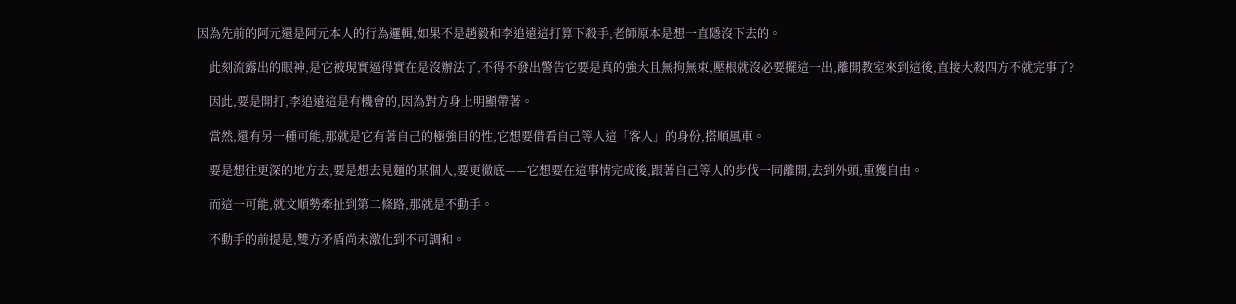因為先前的阿元還是阿元本人的行為邏輯,如果不是趙毅和李追遠這打算下殺手,老師原本是想一直隱沒下去的。

    此刻流露出的眼神,是它被現實逼得實在是沒辦法了,不得不發出警告它要是真的強大且無拘無束,壓根就沒必要擺這一出,離開教室來到這後,直接大殺四方不就完事了?

    因此,要是開打,李追遠這是有機會的,因為對方身上明顯帶著。

    當然,還有另一種可能,那就是它有著自己的極強目的性,它想要借看自己等人這「客人」的身份,搭順風車。

    要是想往更深的地方去,要是想去見麵的某個人,要更徹底——它想要在這事情完成後,跟著自己等人的步伐一同離開,去到外頭,重獲自由。

    而這一可能,就文順勢牽扯到第二條路,那就是不動手。

    不動手的前提是,雙方矛盾尚未激化到不可調和。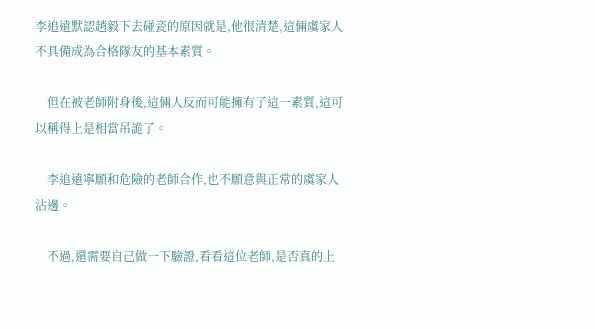李追遠默認趙毅下去碰瓷的原因就是,他很清楚,這倆虞家人不具備成為合格隊友的基本素質。

    但在被老師附身後,這倆人反而可能擁有了這一素質,這可以稱得上是相當吊詭了。

    李追遠寧願和危險的老師合作,也不願意與正常的虞家人沾邊。

    不過,還需要自己做一下驗證,看看這位老師,是否真的上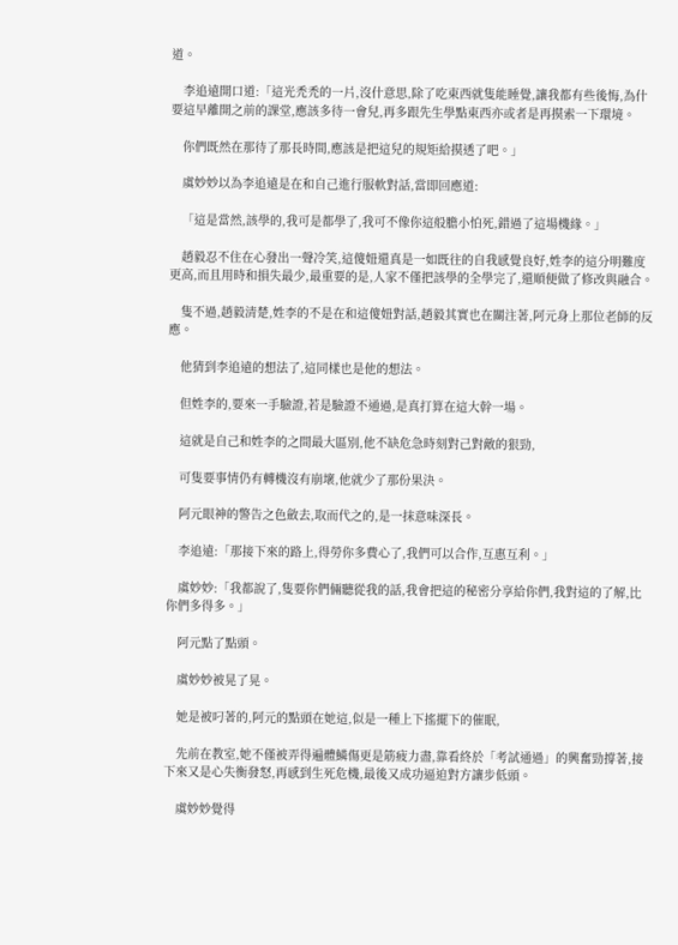道。

    李追遠開口道:「這光禿禿的一片,沒什意思,除了吃東西就隻能睡覺,讓我都有些後悔,為什要這早離開之前的課堂,應該多待一會兒,再多跟先生學點東西亦或者是再摸索一下環境。

    你們既然在那待了那長時間,應該是把這兒的規矩給摸透了吧。」

    虞妙妙以為李追遠是在和自己進行服軟對話,當即回應道:

    「這是當然,該學的,我可是都學了,我可不像你這般膽小怕死,錯過了這場機緣。」

    趙毅忍不住在心發出一聲冷笑,這傻妞還真是一如既往的自我感覺良好,姓李的這分明難度更高,而且用時和損失最少,最重要的是,人家不僅把該學的全學完了,還順便做了修改與融合。

    隻不過,趙毅清楚,姓李的不是在和這傻妞對話,趙毅其實也在關注著,阿元身上那位老師的反應。

    他猜到李追遠的想法了,這同樣也是他的想法。

    但姓李的,要來一手驗證,若是驗證不通過,是真打算在這大幹一場。

    這就是自己和姓李的之間最大區別,他不缺危急時刻對己對敵的狠勁,

    可隻要事情仍有轉機沒有崩壞,他就少了那份果決。

    阿元眼神的警告之色斂去,取而代之的,是一抹意味深長。

    李追遠:「那接下來的路上,得勞你多費心了,我們可以合作,互惠互利。」

    虞妙妙:「我都說了,隻要你們倆聽從我的話,我會把這的秘密分享給你們,我對這的了解,比你們多得多。」

    阿元點了點頭。

    虞妙妙被晃了晃。

    她是被叼著的,阿元的點頭在她這,似是一種上下搖擺下的催眠,

    先前在教室,她不僅被弄得遍體鱗傷更是筋疲力盡,靠看終於「考試通過」的興奮勁撐著,接下來又是心失衡發怒,再感到生死危機,最後又成功逼迫對方讓步低頭。

    虞妙妙覺得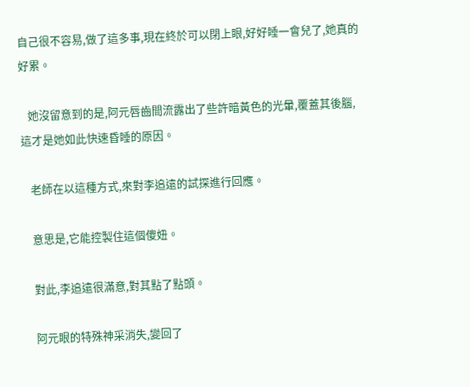自己很不容易,做了這多事,現在終於可以閉上眼,好好睡一會兒了,她真的好累。

    她沒留意到的是,阿元唇齒間流露出了些許暗黃色的光暈,覆蓋其後腦,這才是她如此快速昏睡的原因。

    老師在以這種方式,來對李追遠的試探進行回應。

    意思是,它能控製住這個傻妞。

    對此,李追遠很滿意,對其點了點頭。

    阿元眼的特殊神采消失,變回了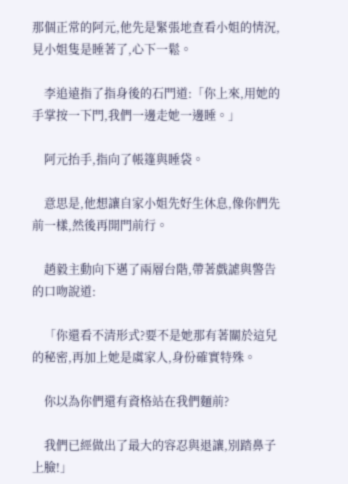那個正常的阿元,他先是緊張地查看小姐的情況,見小姐隻是睡著了,心下一鬆。

    李追遠指了指身後的石門道:「你上來,用她的手掌按一下門,我們一邊走她一邊睡。」

    阿元抬手,指向了帳篷與睡袋。

    意思是,他想讓自家小姐先好生休息,像你們先前一樣,然後再開門前行。

    趙毅主動向下邁了兩層台階,帶著戲謔與警告的口吻說道:

    「你還看不清形式?要不是她那有著關於這兒的秘密,再加上她是虞家人,身份確實特殊。

    你以為你們還有資格站在我們麵前?

    我們已經做出了最大的容忍與退讓,別踏鼻子上臉!」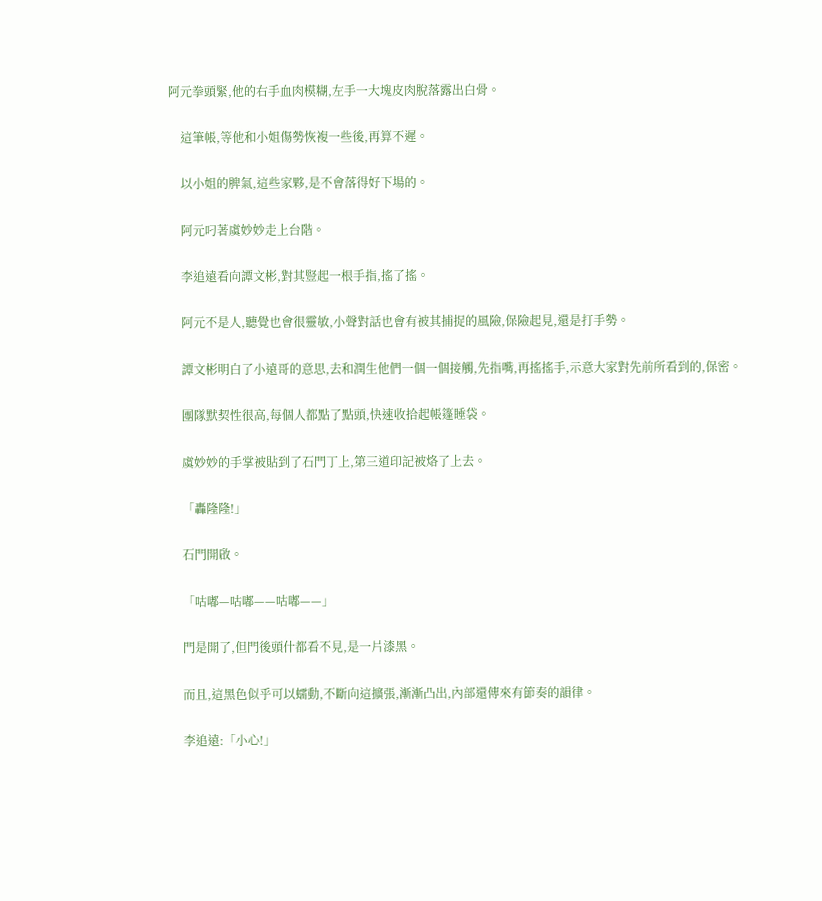阿元拳頭緊,他的右手血肉模糊,左手一大塊皮肉脫落露出白骨。

    這筆帳,等他和小姐傷勢恢複一些後,再算不遲。

    以小姐的脾氣,這些家夥,是不會落得好下場的。

    阿元叼著虞妙妙走上台階。

    李追遠看向譚文彬,對其豎起一根手指,搖了搖。

    阿元不是人,聽覺也會很靈敏,小聲對話也會有被其捕捉的風險,保險起見,還是打手勢。

    譚文彬明白了小遠哥的意思,去和潤生他們一個一個接觸,先指嘴,再搖搖手,示意大家對先前所看到的,保密。

    團隊默契性很高,每個人都點了點頭,快速收拾起帳篷睡袋。

    虞妙妙的手掌被貼到了石門丁上,第三道印記被烙了上去。

    「轟隆隆!」

    石門開啟。

    「咕嘟—咕嘟——咕嘟——」

    門是開了,但門後頭什都看不見,是一片漆黑。

    而且,這黑色似乎可以蠕動,不斷向這擴張,漸漸凸出,內部還傳來有節奏的韻律。

    李追遠:「小心!」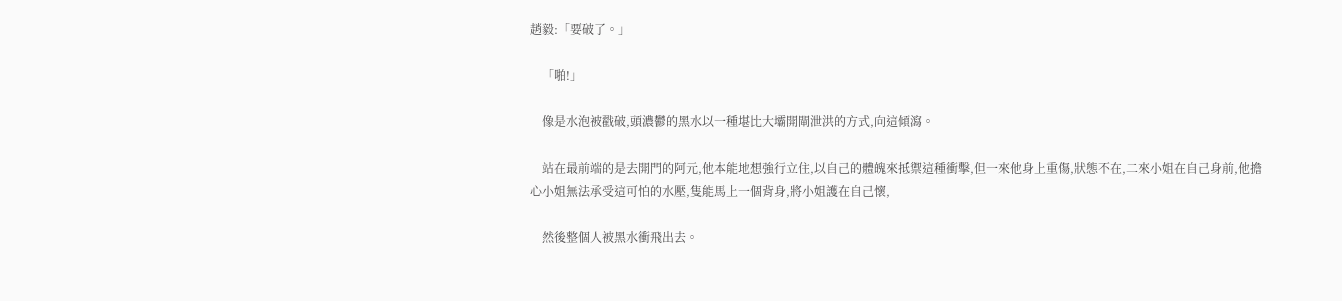趙毅:「要破了。」

    「啪!」

    像是水泡被戳破,頭濃鬱的黑水以一種堪比大壩開閘泄洪的方式,向這傾瀉。

    站在最前端的是去開門的阿元,他本能地想強行立住,以自己的體魄來抵禦這種衝擊,但一來他身上重傷,狀態不在,二來小姐在自己身前,他擔心小姐無法承受這可怕的水壓,隻能馬上一個背身,將小姐護在自己懷,

    然後整個人被黑水衝飛出去。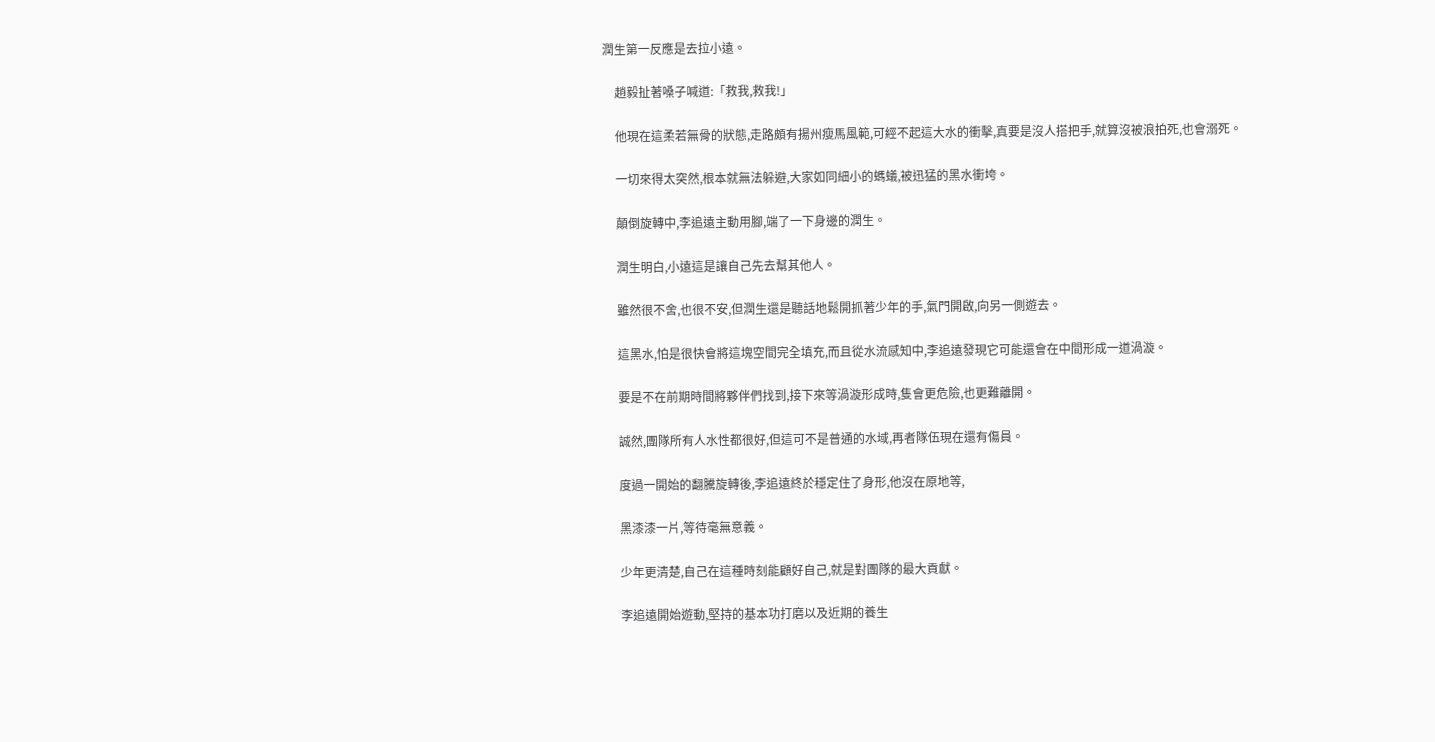潤生第一反應是去拉小遠。

    趙毅扯著嗓子喊道:「救我,救我!」

    他現在這柔若無骨的狀態,走路頗有揚州瘦馬風範,可經不起這大水的衝擊,真要是沒人搭把手,就算沒被浪拍死,也會溺死。

    一切來得太突然,根本就無法躲避,大家如同細小的螞蟻,被迅猛的黑水衝垮。

    顛倒旋轉中,李追遠主動用腳,端了一下身邊的潤生。

    潤生明白,小遠這是讓自己先去幫其他人。

    雖然很不舍,也很不安,但潤生還是聽話地鬆開抓著少年的手,氣門開啟,向另一側遊去。

    這黑水,怕是很快會將這塊空間完全填充,而且從水流感知中,李追遠發現它可能還會在中間形成一道渦漩。

    要是不在前期時間將夥伴們找到,接下來等渦漩形成時,隻會更危險,也更難離開。

    誠然,團隊所有人水性都很好,但這可不是普通的水域,再者隊伍現在還有傷員。

    度過一開始的翻騰旋轉後,李追遠終於穩定住了身形,他沒在原地等,

    黑漆漆一片,等待毫無意義。

    少年更清楚,自己在這種時刻能顧好自己,就是對團隊的最大貢獻。

    李追遠開始遊動,堅持的基本功打磨以及近期的養生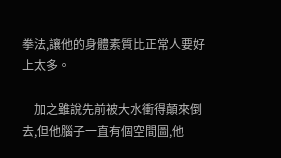拳法,讓他的身體素質比正常人要好上太多。

    加之雖說先前被大水衝得顛來倒去,但他腦子一直有個空間圖,他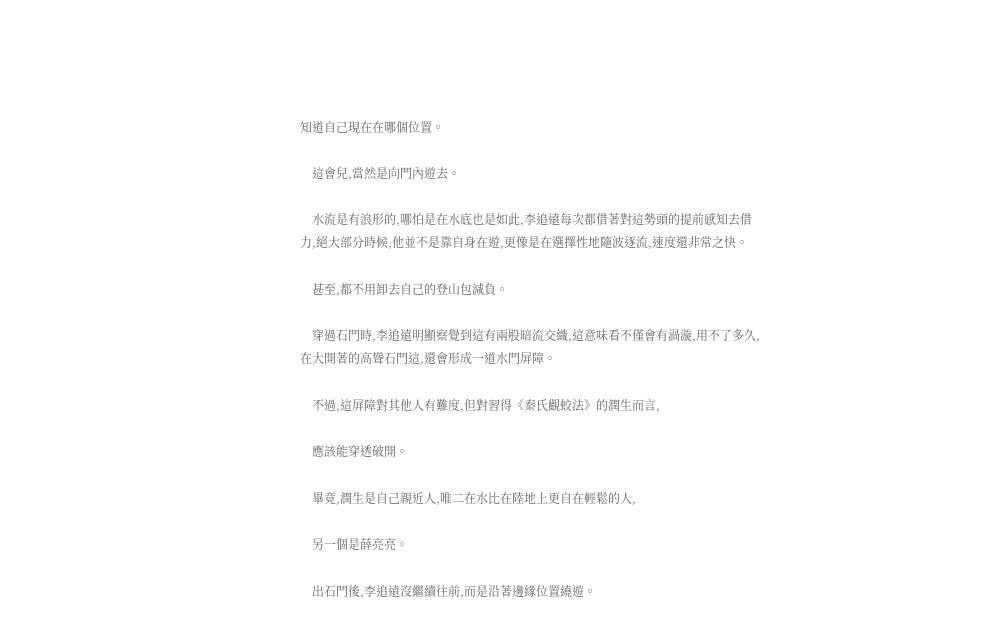知道自己現在在哪個位置。

    這會兒,當然是向門內遊去。

    水流是有浪形的,哪怕是在水底也是如此,李追遠每次都借著對這勢頭的提前感知去借力,絕大部分時候,他並不是靠自身在遊,更像是在選擇性地隨波逐流,速度還非常之快。

    甚至,都不用卸去自己的登山包減負。

    穿過石門時,李追遠明顯察覺到這有兩股暗流交織,這意味看不僅會有渦漩,用不了多久,在大開著的高聳石門這,還會形成一道水門屏障。

    不過,這屏障對其他人有難度,但對習得《秦氏觀蛟法》的潤生而言,

    應該能穿透破開。

    畢竟,潤生是自己親近人,唯二在水比在陸地上更自在輕鬆的人,

    另一個是薛亮亮。

    出石門後,李追遠沒繼續往前,而是沿著邊緣位置繞遊。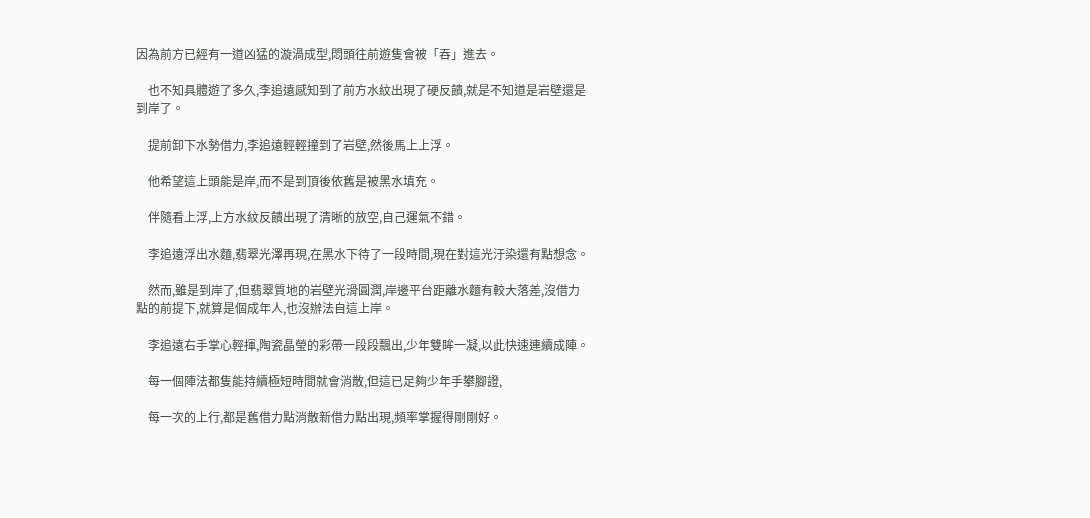因為前方已經有一道凶猛的漩渦成型,悶頭往前遊隻會被「吞」進去。

    也不知具體遊了多久,李追遠感知到了前方水紋出現了硬反饋,就是不知道是岩壁還是到岸了。

    提前卸下水勢借力,李追遠輕輕撞到了岩壁,然後馬上上浮。

    他希望這上頭能是岸,而不是到頂後依舊是被黑水填充。

    伴隨看上浮,上方水紋反饋出現了清晰的放空,自己運氣不錯。

    李追遠浮出水麵,翡翠光澤再現,在黑水下待了一段時間,現在對這光汙染還有點想念。

    然而,雖是到岸了,但翡翠質地的岩壁光滑圓潤,岸邊平台距離水麵有較大落差,沒借力點的前提下,就算是個成年人,也沒辦法自這上岸。

    李追遠右手掌心輕揮,陶瓷晶瑩的彩帶一段段飄出,少年雙眸一凝,以此快速連續成陣。

    每一個陣法都隻能持續極短時間就會消散,但這已足夠少年手攀腳證,

    每一次的上行,都是舊借力點消散新借力點出現,頻率掌握得剛剛好。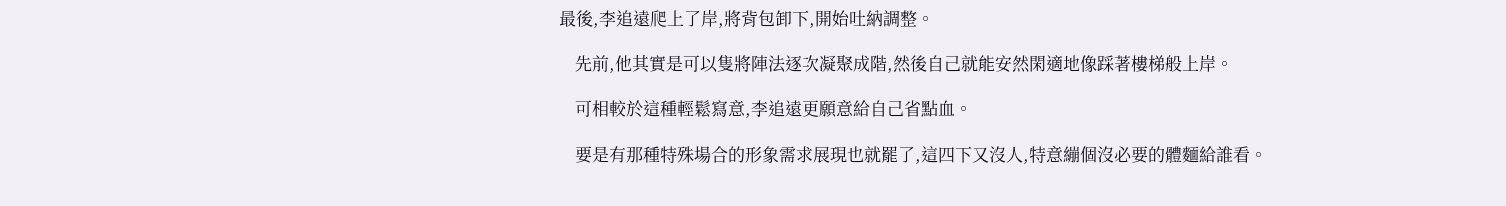最後,李追遠爬上了岸,將背包卸下,開始吐納調整。

    先前,他其實是可以隻將陣法逐次凝聚成階,然後自己就能安然閑適地像踩著樓梯般上岸。

    可相較於這種輕鬆寫意,李追遠更願意給自己省點血。

    要是有那種特殊場合的形象需求展現也就罷了,這四下又沒人,特意繃個沒必要的體麵給誰看。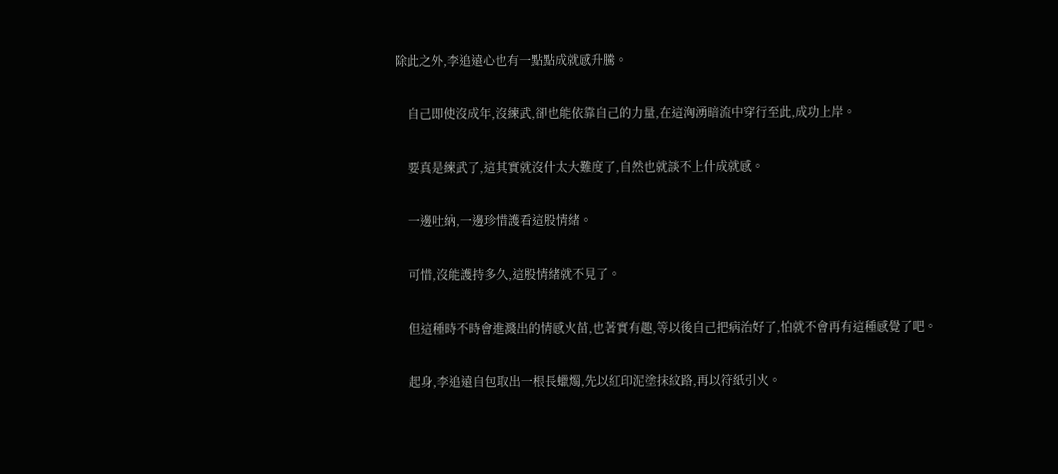除此之外,李追遠心也有一點點成就感升騰。

    自己即使沒成年,沒練武,卻也能依靠自己的力量,在這洶湧暗流中穿行至此,成功上岸。

    要真是練武了,這其實就沒什太大難度了,自然也就談不上什成就感。

    一邊吐納,一邊珍惜護看這股情緒。

    可惜,沒能護持多久,這股情緒就不見了。

    但這種時不時會進濺出的情感火苗,也著實有趣,等以後自己把病治好了,怕就不會再有這種感覺了吧。

    起身,李追遠自包取出一根長蠟燭,先以紅印泥塗抹紋路,再以符紙引火。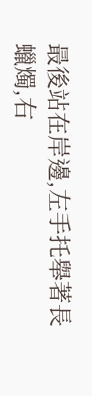最後站在岸邊,左手托舉著長蠟燭,右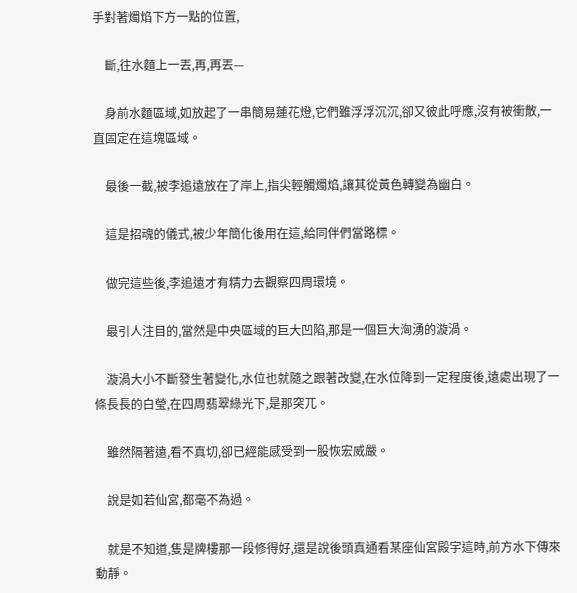手對著燭焰下方一點的位置,

    斷,往水麵上一丟,再,再丟—

    身前水麵區域,如放起了一串簡易蓮花燈,它們雖浮浮沉沉,卻又彼此呼應,沒有被衝散,一直固定在這塊區域。

    最後一截,被李追遠放在了岸上,指尖輕觸燭焰,讓其從黃色轉變為幽白。

    這是招魂的儀式,被少年簡化後用在這,給同伴們當路標。

    做完這些後,李追遠才有精力去觀察四周環境。

    最引人注目的,當然是中央區域的巨大凹陷,那是一個巨大洶湧的漩渦。

    漩渦大小不斷發生著變化,水位也就隨之跟著改變,在水位降到一定程度後,遠處出現了一條長長的白瑩,在四周翡翠綠光下,是那突兀。

    雖然隔著遠,看不真切,卻已經能感受到一股恢宏威嚴。

    說是如若仙宮,都毫不為過。

    就是不知道,隻是牌樓那一段修得好,還是說後頭真通看某座仙宮殿宇這時,前方水下傳來動靜。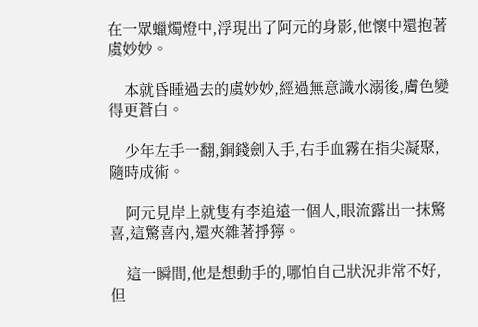在一眾蠟燭燈中,浮現出了阿元的身影,他懷中還抱著虞妙妙。

    本就昏睡過去的虞妙妙,經過無意識水溺後,膚色變得更蒼白。

    少年左手一翻,銅錢劍入手,右手血霧在指尖凝聚,隨時成術。

    阿元見岸上就隻有李追遠一個人,眼流露出一抹驚喜,這驚喜內,還夾雜著掙獰。

    這一瞬間,他是想動手的,哪怕自己狀況非常不好,但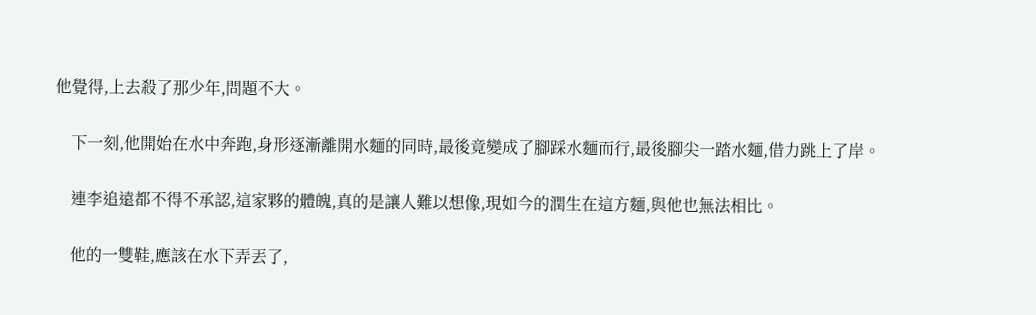他覺得,上去殺了那少年,問題不大。

    下一刻,他開始在水中奔跑,身形逐漸離開水麵的同時,最後竟變成了腳踩水麵而行,最後腳尖一踏水麵,借力跳上了岸。

    連李追遠都不得不承認,這家夥的體魄,真的是讓人難以想像,現如今的潤生在這方麵,與他也無法相比。

    他的一雙鞋,應該在水下弄丟了,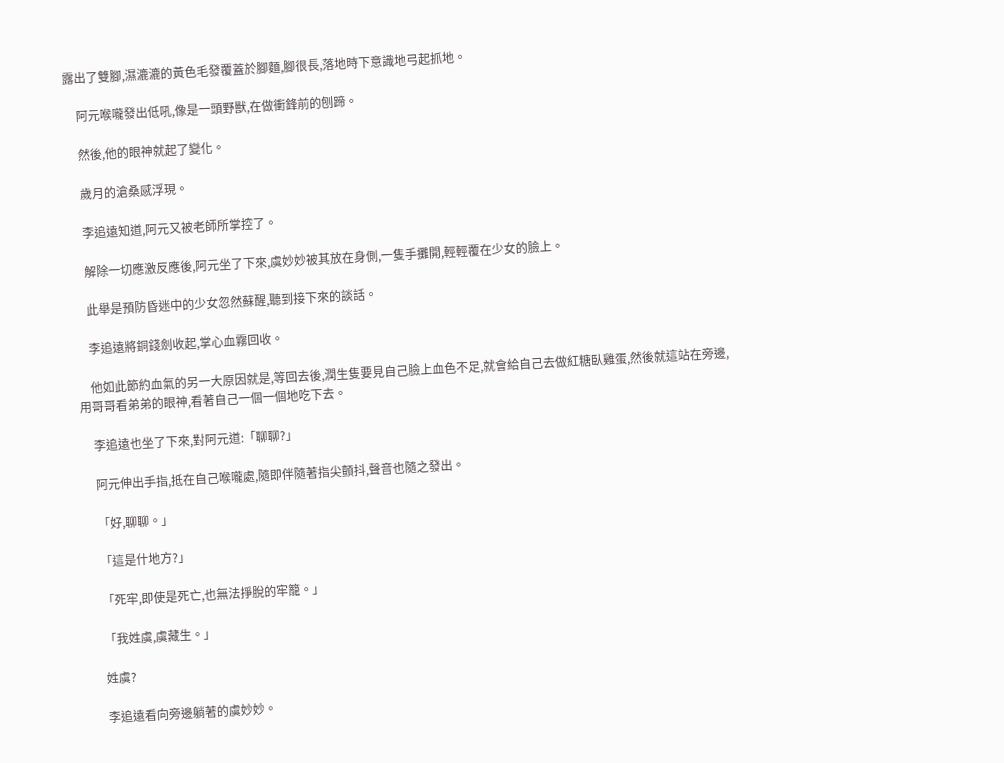露出了雙腳,濕漉漉的黃色毛發覆蓋於腳麵,腳很長,落地時下意識地弓起抓地。

    阿元喉嚨發出低吼,像是一頭野獸,在做衝鋒前的刨蹄。

    然後,他的眼神就起了變化。

    歲月的滄桑感浮現。

    李追遠知道,阿元又被老師所掌控了。

    解除一切應激反應後,阿元坐了下來,虞妙妙被其放在身側,一隻手攤開,輕輕覆在少女的臉上。

    此舉是預防昏迷中的少女忽然蘇醒,聽到接下來的談話。

    李追遠將銅錢劍收起,掌心血霧回收。

    他如此節約血氣的另一大原因就是,等回去後,潤生隻要見自己臉上血色不足,就會給自己去做紅糖臥雞蛋,然後就這站在旁邊,用哥哥看弟弟的眼神,看著自己一個一個地吃下去。

    李追遠也坐了下來,對阿元道:「聊聊?」

    阿元伸出手指,抵在自己喉嚨處,隨即伴隨著指尖顫抖,聲音也隨之發出。

    「好,聊聊。」

    「這是什地方?」

    「死牢,即使是死亡,也無法掙脫的牢籠。」

    「我姓虞,虞藏生。」

    姓虞?

    李追遠看向旁邊躺著的虞妙妙。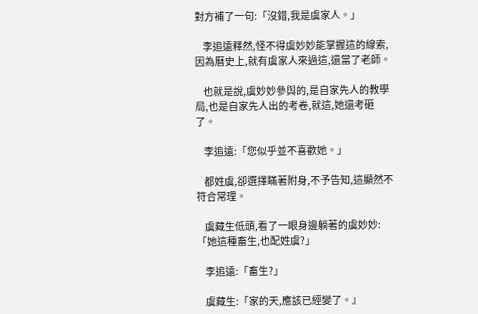對方補了一句:「沒錯,我是虞家人。」

    李追遠釋然,怪不得虞妙妙能掌握這的線索,因為曆史上,就有虞家人來過這,還當了老師。

    也就是說,虞妙妙參與的,是自家先人的教學局,也是自家先人出的考卷,就這,她還考砸了。

    李追遠:「您似乎並不喜歡她。」

    都姓虞,卻選擇瞞著附身,不予告知,這顯然不符合常理。

    虞藏生低頭,看了一眼身邊躺著的虞妙妙:「她這種畜生,也配姓虞?」

    李追遠:「畜生?」

    虞藏生:「家的天,應該已經變了。』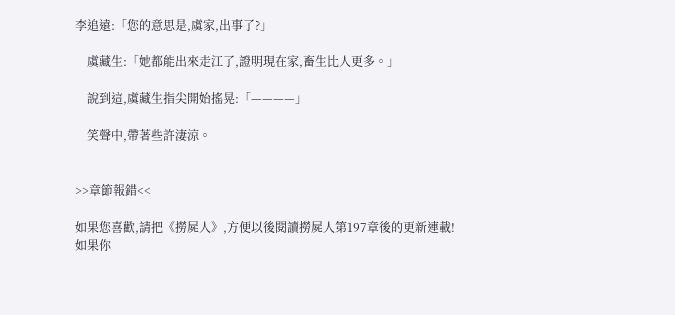李追遠:「您的意思是,虞家,出事了?」

    虞藏生:「她都能出來走江了,證明現在家,畜生比人更多。」

    說到這,虞藏生指尖開始搖晃:「————」

    笑聲中,帶著些許淒涼。


>>章節報錯<<

如果您喜歡,請把《撈屍人》,方便以後閱讀撈屍人第197章後的更新連載!
如果你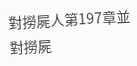對撈屍人第197章並對撈屍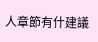人章節有什建議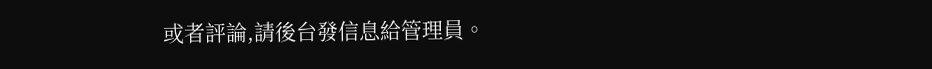或者評論,請後台發信息給管理員。